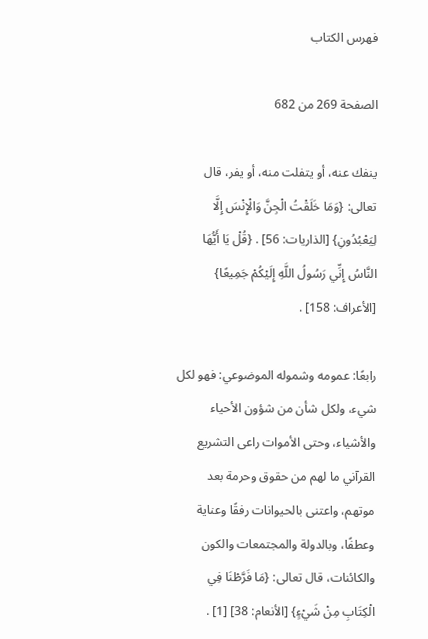فهرس الكتاب

الصفحة 269 من 682

ينفك عنه، أو يتفلت منه، أو يفر، قال تعالى: {وَمَا خَلَقْتُ الْجِنَّ وَالْإِنْسَ إِلَّا لِيَعْبُدُونِ} [الذاريات: 56] . {قُلْ يَا أَيُّهَا النَّاسُ إِنِّي رَسُولُ اللَّهِ إِلَيْكُمْ جَمِيعًا} [الأعراف: 158] .

رابعًا: عمومه وشموله الموضوعي: فهو لكل شيء، ولكل شأن من شؤون الأحياء والأشياء، وحتى الأموات راعى التشريع القرآني ما لهم من حقوق وحرمة بعد موتهم، واعتنى بالحيوانات رفقًا وعناية وعطفًا، وبالدولة والمجتمعات والكون والكائنات، قال تعالى: {مَا فَرَّطْنَا فِي الْكِتَابِ مِنْ شَيْءٍ} [الأنعام: 38] [1] .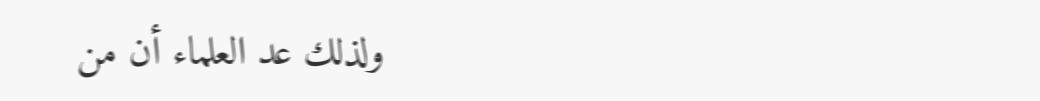ولذلك عد العلماء أن من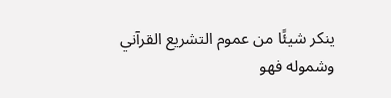ينكر شيئًا من عموم التشريع القرآني وشموله فهو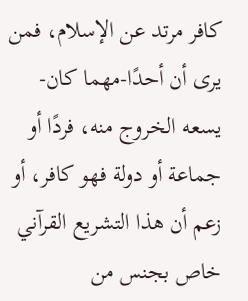كافر مرتد عن الإسلام، فمن يرى أن أحدًا-مهما كان- يسعه الخروج منه، فردًا أو جماعة أو دولة فهو كافر، أو زعم أن هذا التشريع القرآني خاص بجنس من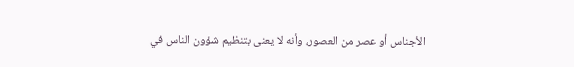الأجناس أو عصر من العصور، وأنه لا يعنى بتنظيم شؤون الناس في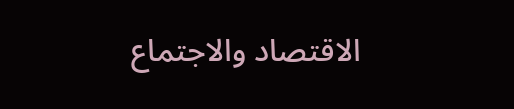الاقتصاد والاجتماع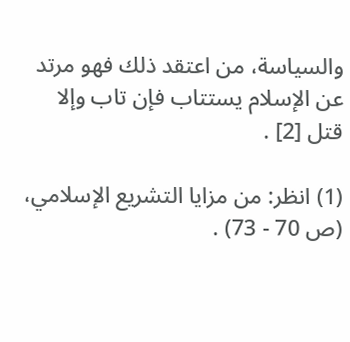والسياسة، من اعتقد ذلك فهو مرتد عن الإسلام يستتاب فإن تاب وإلا قتل [2] .

(1) انظر: من مزايا التشريع الإسلامي، (ص 70 - 73) .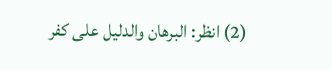(2) انظر: البرهان والدليل على كفر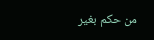من حكم بغير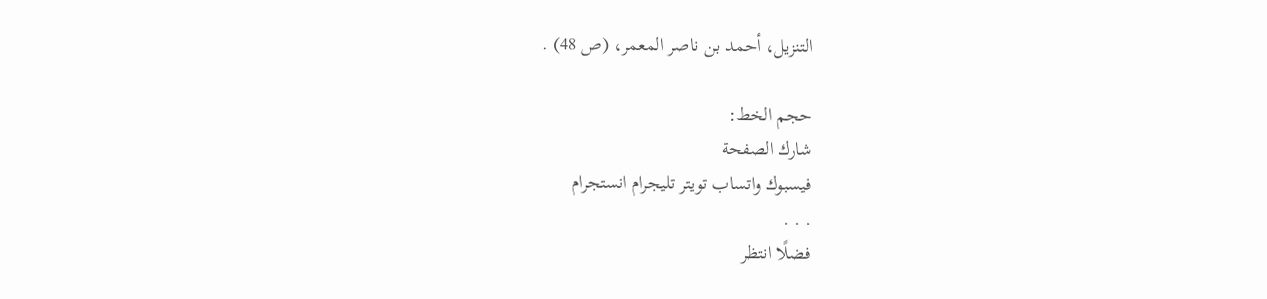التنزيل، أحمد بن ناصر المعمر، (ص 48) .

حجم الخط:
شارك الصفحة
فيسبوك واتساب تويتر تليجرام انستجرام
. . .
فضلًا انتظر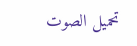تحميل الصوت